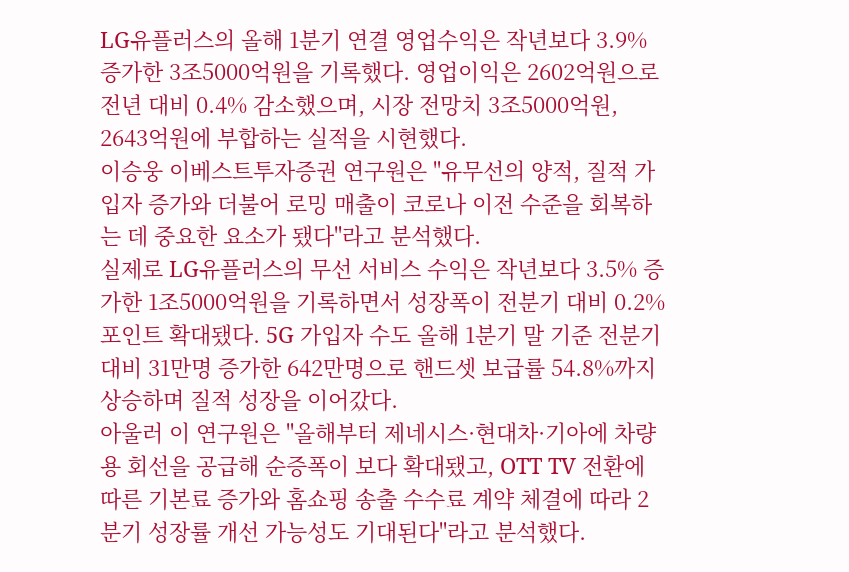LG유플러스의 올해 1분기 연결 영업수익은 작년보다 3.9% 증가한 3조5000억원을 기록했다. 영업이익은 2602억원으로 전년 대비 0.4% 감소했으며, 시장 전망치 3조5000억원, 2643억원에 부합하는 실적을 시현했다.
이승웅 이베스트투자증권 연구원은 "유무선의 양적, 질적 가입자 증가와 더불어 로밍 매출이 코로나 이전 수준을 회복하는 데 중요한 요소가 됐다"라고 분석했다.
실제로 LG유플러스의 무선 서비스 수익은 작년보다 3.5% 증가한 1조5000억원을 기록하면서 성장폭이 전분기 대비 0.2%포인트 확대됐다. 5G 가입자 수도 올해 1분기 말 기준 전분기 대비 31만명 증가한 642만명으로 핸드셋 보급률 54.8%까지 상승하며 질적 성장을 이어갔다.
아울러 이 연구원은 "올해부터 제네시스·현대차·기아에 차량용 회선을 공급해 순증폭이 보다 확대됐고, OTT TV 전환에 따른 기본료 증가와 홈쇼핑 송출 수수료 계약 체결에 따라 2분기 성장률 개선 가능성도 기대된다"라고 분석했다.